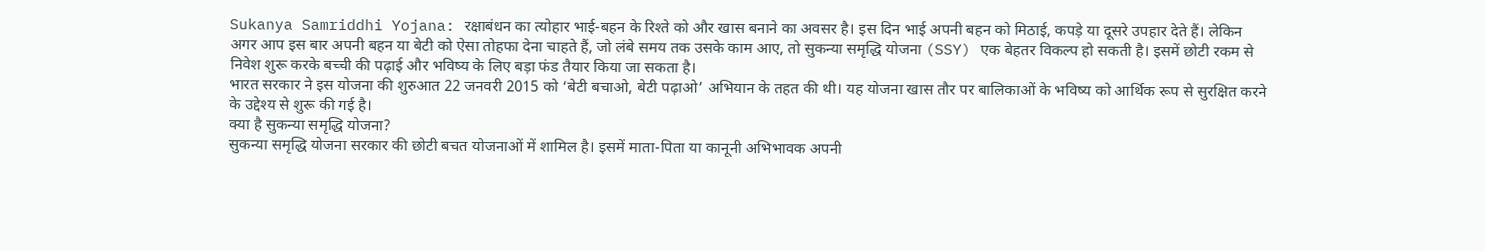Sukanya Samriddhi Yojana: रक्षाबंधन का त्योहार भाई-बहन के रिश्ते को और खास बनाने का अवसर है। इस दिन भाई अपनी बहन को मिठाई, कपड़े या दूसरे उपहार देते हैं। लेकिन अगर आप इस बार अपनी बहन या बेटी को ऐसा तोहफा देना चाहते हैं, जो लंबे समय तक उसके काम आए, तो सुकन्या समृद्धि योजना (SSY) एक बेहतर विकल्प हो सकती है। इसमें छोटी रकम से निवेश शुरू करके बच्ची की पढ़ाई और भविष्य के लिए बड़ा फंड तैयार किया जा सकता है।
भारत सरकार ने इस योजना की शुरुआत 22 जनवरी 2015 को ‘बेटी बचाओ, बेटी पढ़ाओ’ अभियान के तहत की थी। यह योजना खास तौर पर बालिकाओं के भविष्य को आर्थिक रूप से सुरक्षित करने के उद्देश्य से शुरू की गई है।
क्या है सुकन्या समृद्धि योजना?
सुकन्या समृद्धि योजना सरकार की छोटी बचत योजनाओं में शामिल है। इसमें माता-पिता या कानूनी अभिभावक अपनी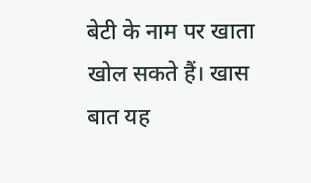बेटी के नाम पर खाता खोल सकते हैं। खास बात यह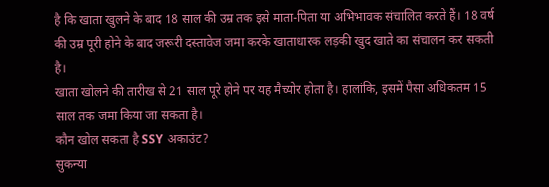है कि खाता खुलने के बाद 18 साल की उम्र तक इसे माता-पिता या अभिभावक संचालित करते हैं। 18 वर्ष की उम्र पूरी होने के बाद जरूरी दस्तावेज जमा करके खाताधारक लड़की खुद खाते का संचालन कर सकती है।
खाता खोलने की तारीख से 21 साल पूरे होने पर यह मैच्योर होता है। हालांकि, इसमें पैसा अधिकतम 15 साल तक जमा किया जा सकता है।
कौन खोल सकता है SSY अकाउंट?
सुकन्या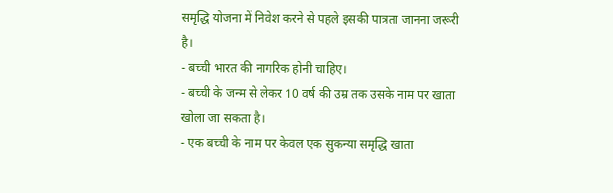समृद्धि योजना में निवेश करने से पहले इसकी पात्रता जानना जरूरी है।
- बच्ची भारत की नागरिक होनी चाहिए।
- बच्ची के जन्म से लेकर 10 वर्ष की उम्र तक उसके नाम पर खाता खोला जा सकता है।
- एक बच्ची के नाम पर केवल एक सुकन्या समृद्धि खाता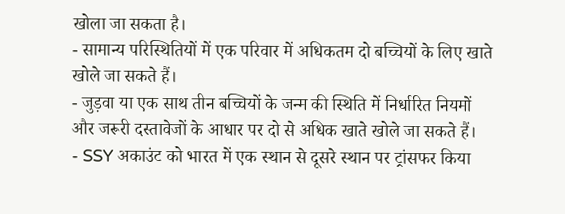खोला जा सकता है।
- सामान्य परिस्थितियों में एक परिवार में अधिकतम दो बच्चियों के लिए खाते खोले जा सकते हैं।
- जुड़वा या एक साथ तीन बच्चियों के जन्म की स्थिति में निर्धारित नियमों और जरूरी दस्तावेजों के आधार पर दो से अधिक खाते खोले जा सकते हैं।
- SSY अकाउंट को भारत में एक स्थान से दूसरे स्थान पर ट्रांसफर किया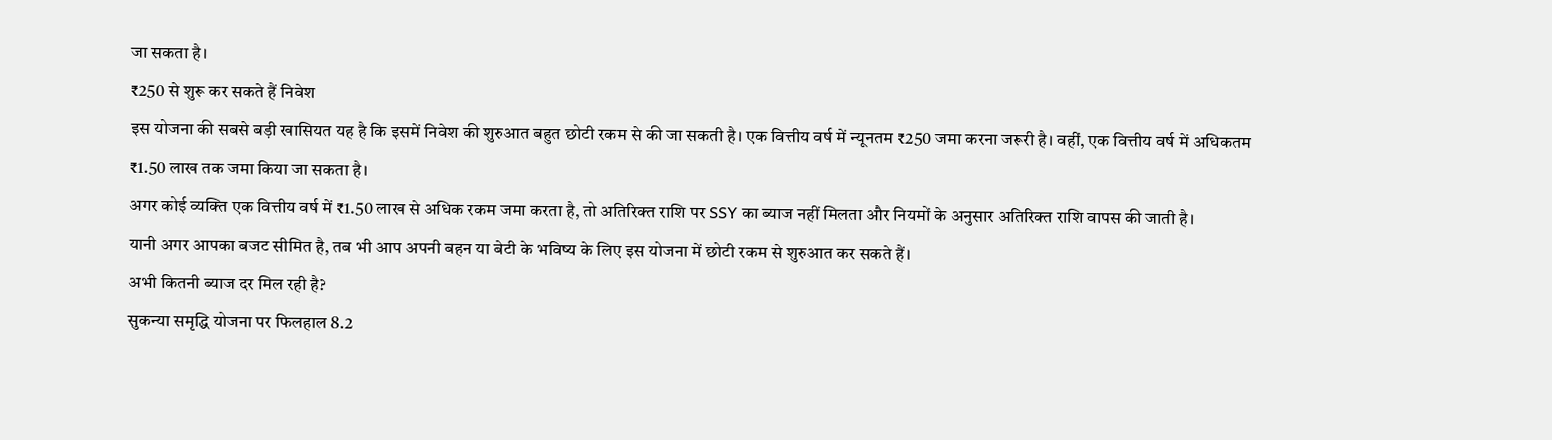जा सकता है।
₹250 से शुरू कर सकते हैं निवेश
इस योजना की सबसे बड़ी खासियत यह है कि इसमें निवेश की शुरुआत बहुत छोटी रकम से की जा सकती है। एक वित्तीय वर्ष में न्यूनतम ₹250 जमा करना जरूरी है। वहीं, एक वित्तीय वर्ष में अधिकतम ₹1.50 लाख तक जमा किया जा सकता है।
अगर कोई व्यक्ति एक वित्तीय वर्ष में ₹1.50 लाख से अधिक रकम जमा करता है, तो अतिरिक्त राशि पर SSY का ब्याज नहीं मिलता और नियमों के अनुसार अतिरिक्त राशि वापस की जाती है।
यानी अगर आपका बजट सीमित है, तब भी आप अपनी बहन या बेटी के भविष्य के लिए इस योजना में छोटी रकम से शुरुआत कर सकते हैं।
अभी कितनी ब्याज दर मिल रही है?
सुकन्या समृद्धि योजना पर फिलहाल 8.2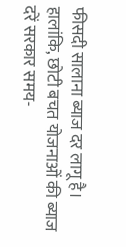फीसदी सालाना ब्याज दर लागू है। हालांकि, छोटी बचत योजनाओं की ब्याज दरें सरकार समय-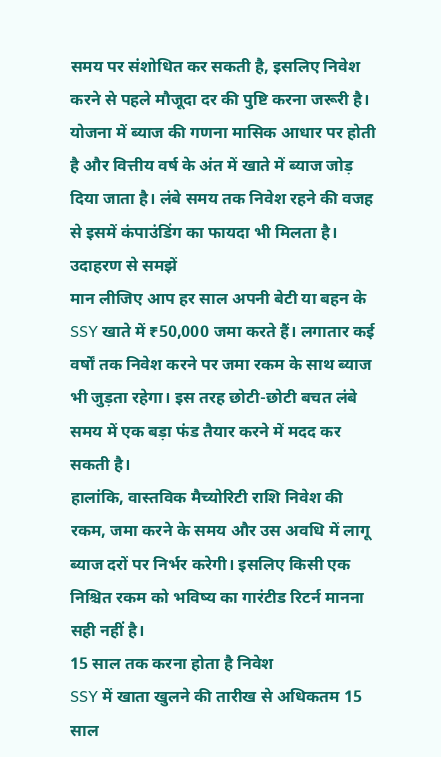समय पर संशोधित कर सकती है, इसलिए निवेश करने से पहले मौजूदा दर की पुष्टि करना जरूरी है।
योजना में ब्याज की गणना मासिक आधार पर होती है और वित्तीय वर्ष के अंत में खाते में ब्याज जोड़ दिया जाता है। लंबे समय तक निवेश रहने की वजह से इसमें कंपाउंडिंग का फायदा भी मिलता है।
उदाहरण से समझें
मान लीजिए आप हर साल अपनी बेटी या बहन के SSY खाते में ₹50,000 जमा करते हैं। लगातार कई वर्षों तक निवेश करने पर जमा रकम के साथ ब्याज भी जुड़ता रहेगा। इस तरह छोटी-छोटी बचत लंबे समय में एक बड़ा फंड तैयार करने में मदद कर सकती है।
हालांकि, वास्तविक मैच्योरिटी राशि निवेश की रकम, जमा करने के समय और उस अवधि में लागू ब्याज दरों पर निर्भर करेगी। इसलिए किसी एक निश्चित रकम को भविष्य का गारंटीड रिटर्न मानना सही नहीं है।
15 साल तक करना होता है निवेश
SSY में खाता खुलने की तारीख से अधिकतम 15 साल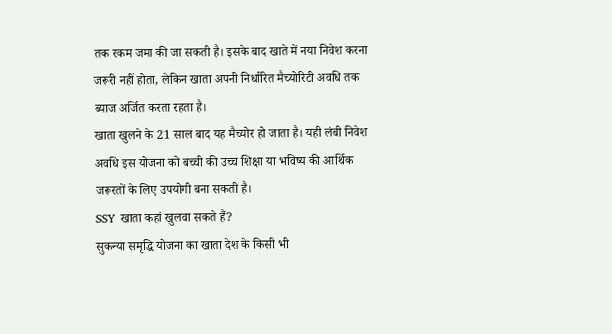तक रकम जमा की जा सकती है। इसके बाद खाते में नया निवेश करना जरूरी नहीं होता, लेकिन खाता अपनी निर्धारित मैच्योरिटी अवधि तक ब्याज अर्जित करता रहता है।
खाता खुलने के 21 साल बाद यह मैच्योर हो जाता है। यही लंबी निवेश अवधि इस योजना को बच्ची की उच्च शिक्षा या भविष्य की आर्थिक जरूरतों के लिए उपयोगी बना सकती है।
SSY खाता कहां खुलवा सकते हैं?
सुकन्या समृद्धि योजना का खाता देश के किसी भी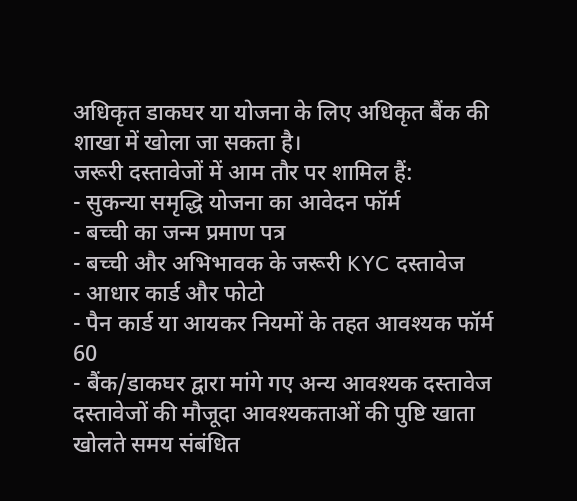अधिकृत डाकघर या योजना के लिए अधिकृत बैंक की शाखा में खोला जा सकता है।
जरूरी दस्तावेजों में आम तौर पर शामिल हैं:
- सुकन्या समृद्धि योजना का आवेदन फॉर्म
- बच्ची का जन्म प्रमाण पत्र
- बच्ची और अभिभावक के जरूरी KYC दस्तावेज
- आधार कार्ड और फोटो
- पैन कार्ड या आयकर नियमों के तहत आवश्यक फॉर्म 60
- बैंक/डाकघर द्वारा मांगे गए अन्य आवश्यक दस्तावेज
दस्तावेजों की मौजूदा आवश्यकताओं की पुष्टि खाता खोलते समय संबंधित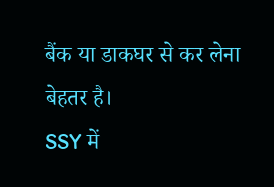बैंक या डाकघर से कर लेना बेहतर है।
SSY में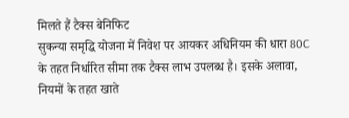मिलते हैं टैक्स बेनिफिट
सुकन्या समृद्धि योजना में निवेश पर आयकर अधिनियम की धारा 80C के तहत निर्धारित सीमा तक टैक्स लाभ उपलब्ध है। इसके अलावा, नियमों के तहत खाते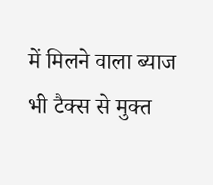में मिलने वाला ब्याज भी टैक्स से मुक्त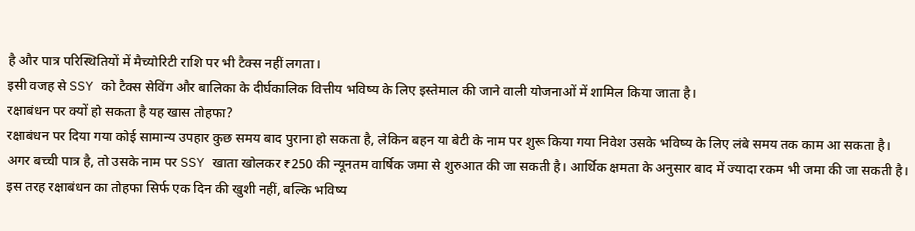है और पात्र परिस्थितियों में मैच्योरिटी राशि पर भी टैक्स नहीं लगता।
इसी वजह से SSY को टैक्स सेविंग और बालिका के दीर्घकालिक वित्तीय भविष्य के लिए इस्तेमाल की जाने वाली योजनाओं में शामिल किया जाता है।
रक्षाबंधन पर क्यों हो सकता है यह खास तोहफा?
रक्षाबंधन पर दिया गया कोई सामान्य उपहार कुछ समय बाद पुराना हो सकता है, लेकिन बहन या बेटी के नाम पर शुरू किया गया निवेश उसके भविष्य के लिए लंबे समय तक काम आ सकता है।
अगर बच्ची पात्र है, तो उसके नाम पर SSY खाता खोलकर ₹250 की न्यूनतम वार्षिक जमा से शुरुआत की जा सकती है। आर्थिक क्षमता के अनुसार बाद में ज्यादा रकम भी जमा की जा सकती है। इस तरह रक्षाबंधन का तोहफा सिर्फ एक दिन की खुशी नहीं, बल्कि भविष्य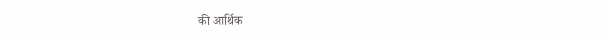की आर्थिक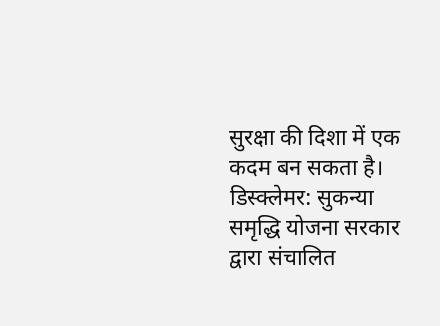सुरक्षा की दिशा में एक कदम बन सकता है।
डिस्क्लेमर: सुकन्या समृद्धि योजना सरकार द्वारा संचालित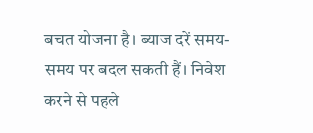बचत योजना है। ब्याज दरें समय-समय पर बदल सकती हैं। निवेश करने से पहले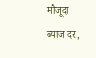मौजूदा ब्याज दर,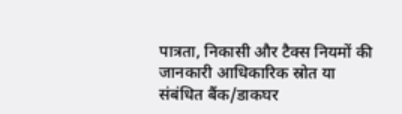पात्रता, निकासी और टैक्स नियमों की जानकारी आधिकारिक स्रोत या संबंधित बैंक/डाकघर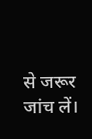से जरूर जांच लें।